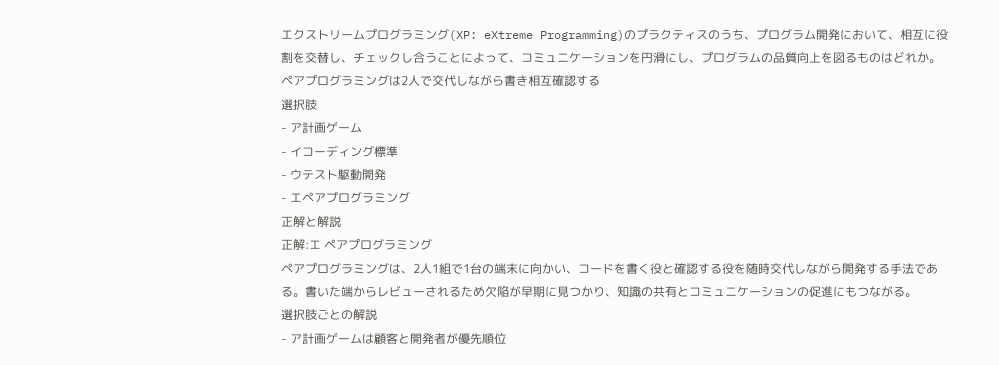エクストリームプログラミング(XP: eXtreme Programming)のプラクティスのうち、プログラム開発において、相互に役割を交替し、チェックし合うことによって、コミュニケーションを円滑にし、プログラムの品質向上を図るものはどれか。
ペアプログラミングは2人で交代しながら書き相互確認する
選択肢
- ア計画ゲーム
- イコーディング標準
- ウテスト駆動開発
- エペアプログラミング
正解と解説
正解:エ ペアプログラミング
ペアプログラミングは、2人1組で1台の端末に向かい、コードを書く役と確認する役を随時交代しながら開発する手法である。書いた端からレビューされるため欠陥が早期に見つかり、知識の共有とコミュニケーションの促進にもつながる。
選択肢ごとの解説
- ア計画ゲームは顧客と開発者が優先順位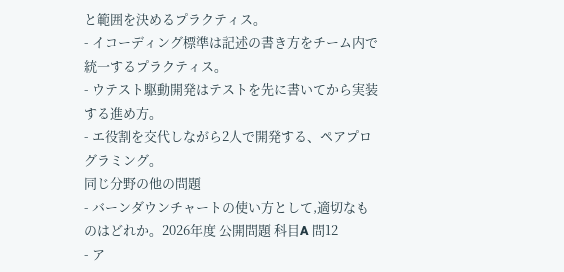と範囲を決めるプラクティス。
- イコーディング標準は記述の書き方をチーム内で統一するプラクティス。
- ウテスト駆動開発はテストを先に書いてから実装する進め方。
- エ役割を交代しながら2人で開発する、ペアプログラミング。
同じ分野の他の問題
- バーンダウンチャートの使い方として,適切なものはどれか。2026年度 公開問題 科目A 問12
- ア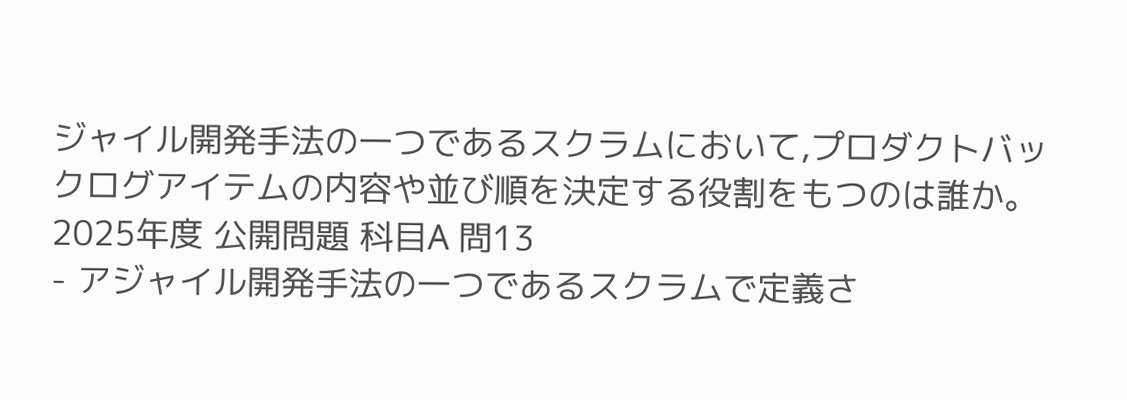ジャイル開発手法の一つであるスクラムにおいて,プロダクトバックログアイテムの内容や並び順を決定する役割をもつのは誰か。2025年度 公開問題 科目A 問13
- アジャイル開発手法の一つであるスクラムで定義さ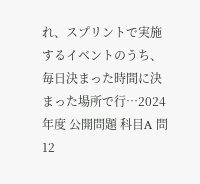れ、スプリントで実施するイベントのうち、毎日決まった時間に決まった場所で行…2024年度 公開問題 科目A 問12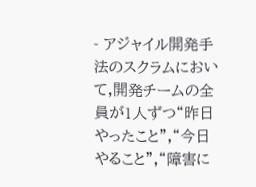- アジャイル開発手法のスクラムにおいて,開発チームの全員が1人ずつ“昨日やったこと”,“今日やること”,“障害に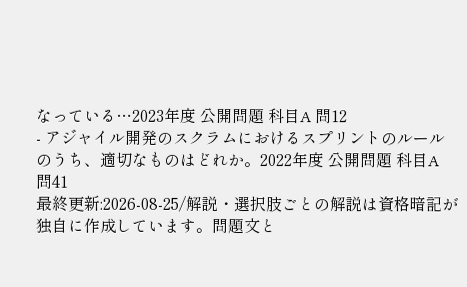なっている…2023年度 公開問題 科目A 問12
- アジャイル開発のスクラムにおけるスプリントのルールのうち、適切なものはどれか。2022年度 公開問題 科目A 問41
最終更新:2026-08-25/解説・選択肢ごとの解説は資格暗記が独自に作成しています。問題文と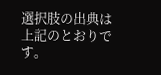選択肢の出典は上記のとおりです。